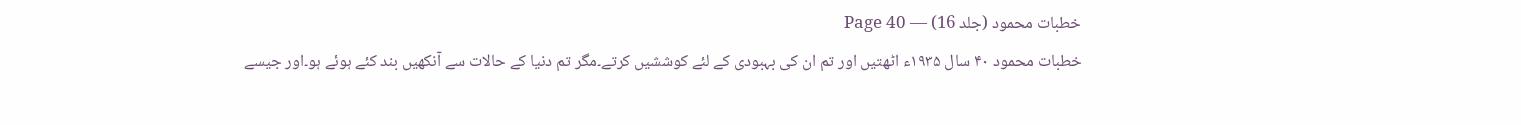خطبات محمود (جلد 16) — Page 40
خطبات محمود ۴۰ سال ۱۹۳۵ء اٹھتیں اور تم ان کی بہبودی کے لئے کوششیں کرتے۔مگر تم دنیا کے حالات سے آنکھیں بند کئے ہوئے ہو۔اور جیسے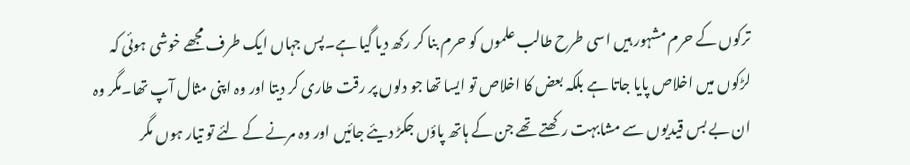ترکوں کے حرم مشہور ہیں اسی طرح طالب علموں کو حرم بنا کر رکھ دیا گیا ہے۔پس جہاں ایک طرف مجھے خوشی ہوئی کہ لڑکوں میں اخلاص پایا جاتا ہے بلکہ بعض کا اخلاص تو ایسا تھا جو دلوں پر رقت طاری کر دیتا اور وہ اپنی مثال آپ تھا۔مگر وہ ان بے بس قیدیوں سے مشابہت رکھتے تھے جن کے ہاتھ پاؤں جکڑ دیئے جائیں اور وہ مرنے کے لئے تو تیار ہوں مگر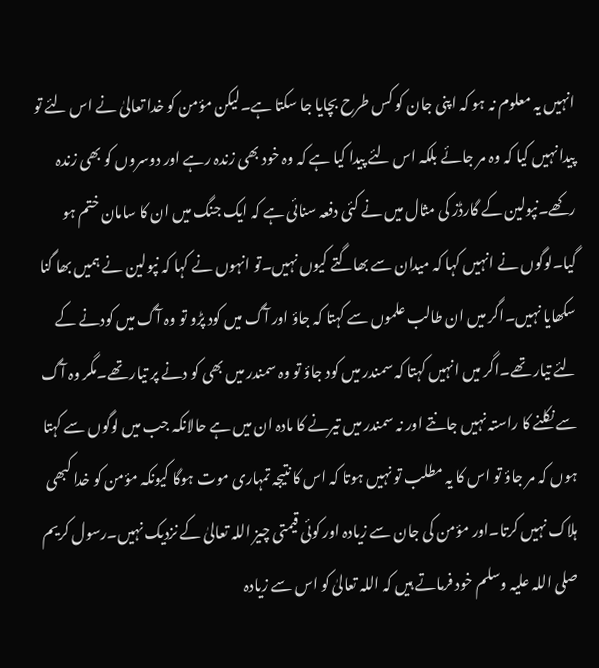انہیں یہ معلوم نہ ہو کہ اپنی جان کو کس طرح بچایا جا سکتا ہے۔لیکن مؤمن کو خدا تعالیٰ نے اس لئے تو پیدا نہیں کیا کہ وہ مر جائے بلکہ اس لئے پیدا کیا ہے کہ وہ خود بھی زندہ رہے اور دوسروں کو بھی زندہ رکھے۔نپولین کے گارڈز کی مثال میں نے کئی دفعہ سنائی ہے کہ ایک جنگ میں ان کا سامان ختم ہو گیا۔لوگوں نے انہیں کہا کہ میدان سے بھاگتے کیوں نہیں۔تو انہوں نے کہا کہ نپولین نے ہمیں بھا گنا سکھایا نہیں۔اگر میں ان طالب علموں سے کہتا کہ جاؤ اور آگ میں کود پڑو تو وہ آگ میں کودنے کے لئے تیار تھے۔اگر میں انہیں کہتا کہ سمندر میں کود جاؤ تو وہ سمندر میں بھی کو دنے پر تیار تھے۔مگر وہ آگ سے نکلنے کا راستہ نہیں جانتے اور نہ سمندر میں تیرنے کا مادہ ان میں ہے حالانکہ جب میں لوگوں سے کہتا ہوں کہ مر جاؤ تو اس کا یہ مطلب تو نہیں ہوتا کہ اس کا نتیجہ تمہاری موت ہوگا کیونکہ مؤمن کو خدا کبھی ہلاک نہیں کرتا۔اور مؤمن کی جان سے زیادہ اور کوئی قیمتی چیز اللہ تعالیٰ کے نزدیک نہیں۔رسول کریم صلی اللہ علیہ وسلم خود فرماتے ہیں کہ اللہ تعالیٰ کو اس سے زیادہ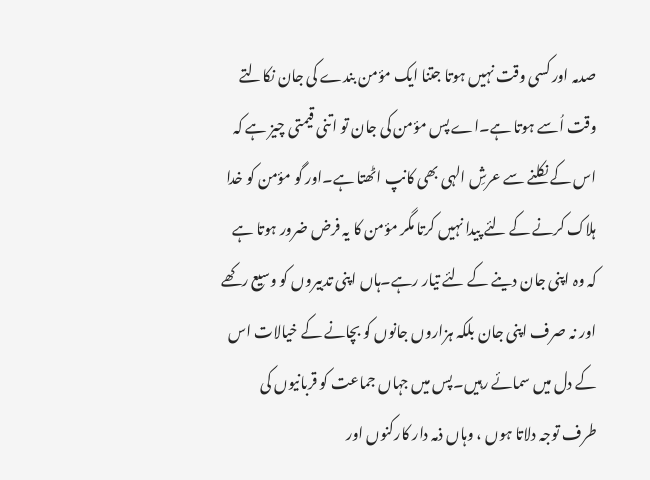صدمہ اور کسی وقت نہیں ہوتا جتنا ایک مؤمن بندے کی جان نکالتے وقت اُسے ہوتا ہے۔اے پس مؤمن کی جان تو اتنی قیمتی چیز ہے کہ اس کے نکلنے سے عرشِ الہی بھی کانپ اٹھتا ہے۔اور گو مؤمن کو خدا ہلاک کرنے کے لئے پیدا نہیں کرتا مگر مؤمن کا یہ فرض ضرور ہوتا ہے کہ وہ اپنی جان دینے کے لئے تیار رہے۔ہاں اپنی تدبیروں کو وسیع رکھے اور نہ صرف اپنی جان بلکہ ہزاروں جانوں کو بچانے کے خیالات اس کے دل میں سمائے رہیں۔پس میں جہاں جماعت کو قربانیوں کی طرف توجہ دلاتا ہوں ، وہاں ذمہ دار کارکنوں اور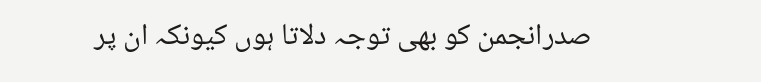صدرانجمن کو بھی توجہ دلاتا ہوں کیونکہ ان پر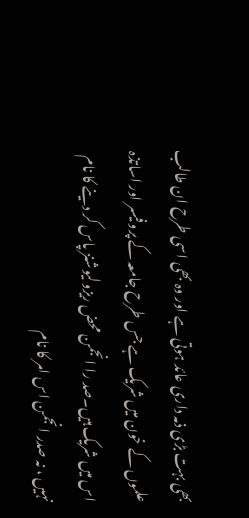بھی بہت بڑی ذمہ داری عائد ہوتی ہے اور وہ بھی اسی طرح ان طالب علموں کے خون میں شریک ہے جس طرح جامعہ کے پروفیسر اور اساتذہ اس میں شریک ہیں۔صد را انجمن محض ریزولیوشنز پاس کر دینے کا نام نہیں ، نہ صدر انجمن اس امر کا نام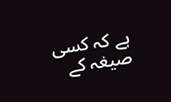ہے کہ کسی صیغہ کے